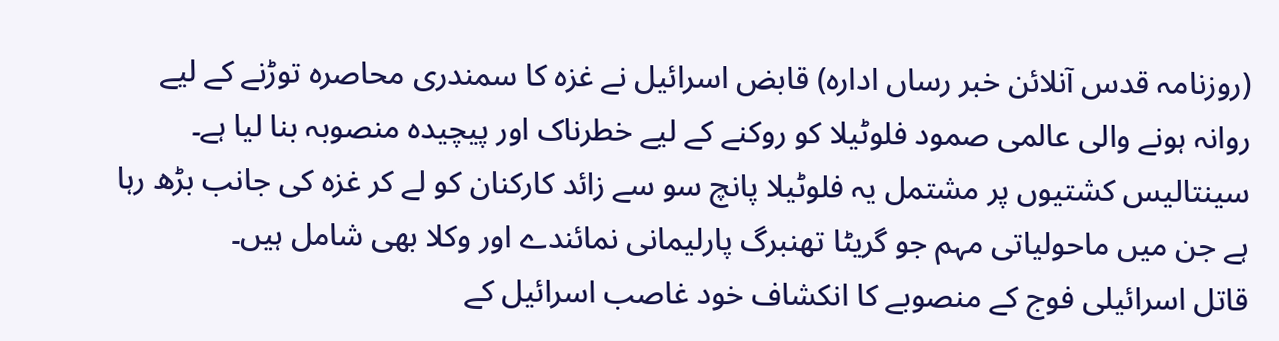(روزنامہ قدس آنلائن خبر رساں ادارہ) قابض اسرائیل نے غزہ کا سمندری محاصرہ توڑنے کے لیے روانہ ہونے والی عالمی صمود فلوٹیلا کو روکنے کے لیے خطرناک اور پیچیدہ منصوبہ بنا لیا ہے۔ سینتالیس کشتیوں پر مشتمل یہ فلوٹیلا پانچ سو سے زائد کارکنان کو لے کر غزہ کی جانب بڑھ رہا ہے جن میں ماحولیاتی مہم جو گریٹا تھنبرگ پارلیمانی نمائندے اور وکلا بھی شامل ہیں۔
قاتل اسرائیلی فوج کے منصوبے کا انکشاف خود غاصب اسرائیل کے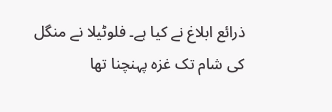ذرائع ابلاغ نے کیا ہے۔ فلوٹیلا نے منگل کی شام تک غزہ پہنچنا تھا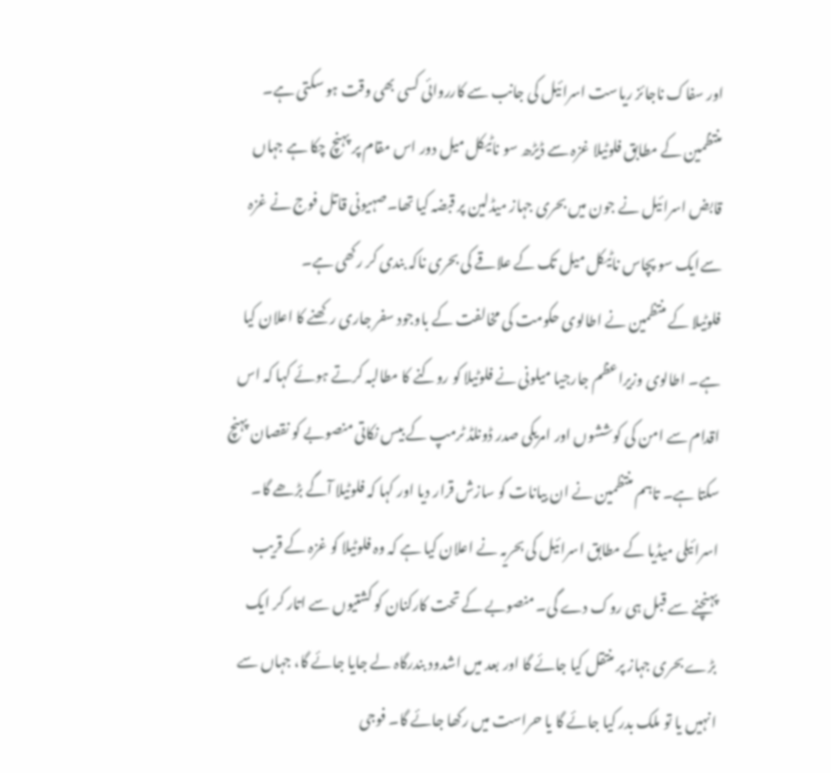اور سفاک ناجائز ریاست اسرائیل کی جانب سے کارروائی کسی بھی وقت ہو سکتی ہے۔ منتظمین کے مطابق فلوٹیلا غزہ سے ڈیڑھ سو ناٹیکل میل دور اس مقام پر پہنچ چکا ہے جہاں قابض اسرائیل نے جون میں بحری جہاز میڈلین پر قبضہ کیا تھا۔صہیونی قاتل فوج نے غزہ سےایک سو پچاس ناٹیکل میل تک کے علاقے کی بحری ناکہ بندی کر رکھی ہے۔
فلوٹیلا کے منتظمین نے اطالوی حکومت کی مخالفت کے باوجود سفر جاری رکھنے کا اعلان کیا ہے۔ اطالوی وزیراعظم جارجیا میلونی نے فلوٹیلا کو روکنے کا مطالبہ کرتے ہوئے کہا کہ اس اقدام سے امن کی کوششوں اور امریکی صدر ڈونلڈ ٹرمپ کے بیس نکاتی منصوبے کو نقصان پہنچ سکتا ہے۔ تاہم منتظمین نے ان بیانات کو سازش قرار دیا اور کہا کہ فلوٹیلا آگے بڑھے گا۔
اسرائیلی میڈیا کے مطابق اسرائیل کی بحریہ نے اعلان کیا ہے کہ وہ فلوٹیلا کو غزہ کے قریب پہنچنے سے قبل ہی روک دے گی۔ منصوبے کے تحت کارکنان کو کشتیوں سے اتار کر ایک بڑے بحری جہاز پر منتقل کیا جائے گا اور بعد میں اشدود بندرگاہ لے جایا جائے گا، جہاں سے انہیں یا تو ملک بدر کیا جائے گا یا حراست میں رکھا جائے گا۔ فوجی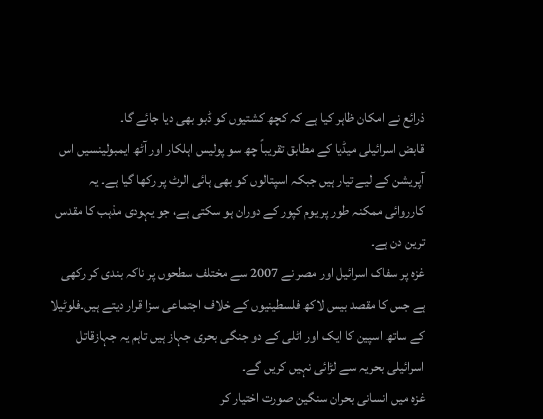ذرائع نے امکان ظاہر کیا ہے کہ کچھ کشتیوں کو ڈبو بھی دیا جائے گا۔
قابض اسرائیلی میڈیا کے مطابق تقریباً چھ سو پولیس اہلکار اور آٹھ ایمبولینسیں اس آپریشن کے لیے تیار ہیں جبکہ اسپتالوں کو بھی ہائی الرٹ پر رکھا گیا ہے۔ یہ کارروائی ممکنہ طور پر یوم کپور کے دوران ہو سکتی ہے، جو یہودی مذہب کا مقدس ترین دن ہے۔
غزہ پر سفاک اسرائیل اور مصر نے 2007 سے مختلف سطحوں پر ناکہ بندی کر رکھی ہے جس کا مقصد بیس لاکھ فلسطینیوں کے خلاف اجتماعی سزا قرار دیتے ہیں۔فلوٹیلا کے ساتھ اسپین کا ایک اور اٹلی کے دو جنگی بحری جہاز ہیں تاہم یہ جہازقاتل اسرائیلی بحریہ سے لڑائی نہیں کریں گے۔
غزہ میں انسانی بحران سنگین صورت اختیار کر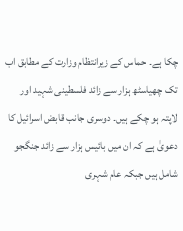چکا ہے۔ حماس کے زیرانتظام وزارت کے مطابق اب تک چھیاسٹھ ہزار سے زائد فلسطینی شہید اور لاپتہ ہو چکے ہیں۔ دوسری جانب قابض اسرائیل کا دعویٰ ہے کہ ان میں بائیس ہزار سے زائد جنگجو شامل ہیں جبکہ عام شہری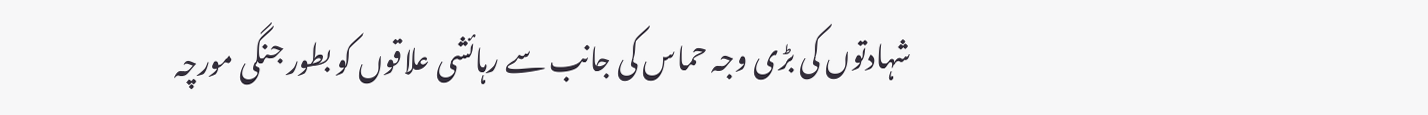شہادتوں کی بڑی وجہ حماس کی جانب سے رہائشی علاقوں کو بطور جنگی مورچہ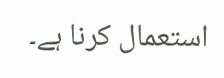استعمال کرنا ہے۔